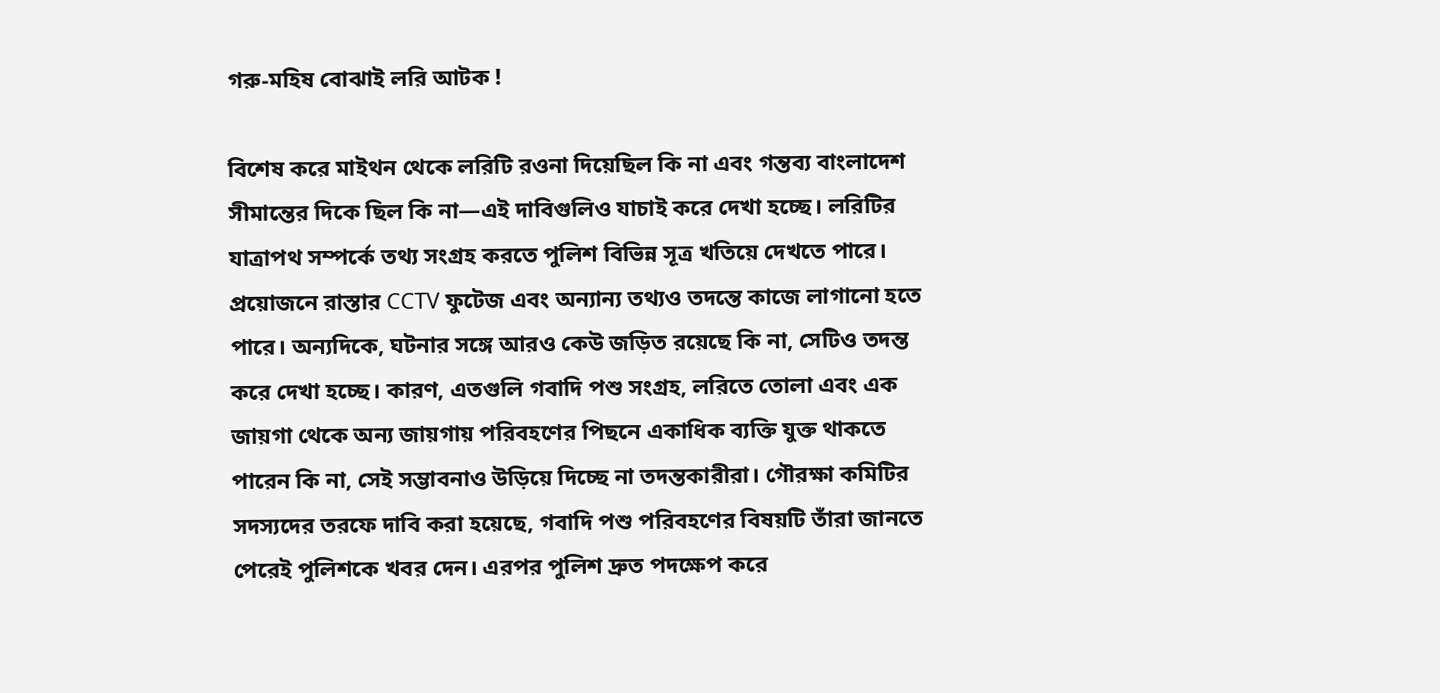গরু-মহিষ বোঝাই লরি আটক !

বিশেষ করে মাইথন থেকে লরিটি রওনা দিয়েছিল কি না এবং গন্তব্য বাংলাদেশ সীমান্তের দিকে ছিল কি না—এই দাবিগুলিও যাচাই করে দেখা হচ্ছে। লরিটির যাত্রাপথ সম্পর্কে তথ্য সংগ্রহ করতে পুলিশ বিভিন্ন সূত্র খতিয়ে দেখতে পারে। প্রয়োজনে রাস্তার CCTV ফুটেজ এবং অন্যান্য তথ্যও তদন্তে কাজে লাগানো হতে পারে। অন্যদিকে, ঘটনার সঙ্গে আরও কেউ জড়িত রয়েছে কি না, সেটিও তদন্ত করে দেখা হচ্ছে। কারণ, এতগুলি গবাদি পশু সংগ্রহ, লরিতে তোলা এবং এক জায়গা থেকে অন্য জায়গায় পরিবহণের পিছনে একাধিক ব্যক্তি যুক্ত থাকতে পারেন কি না, সেই সম্ভাবনাও উড়িয়ে দিচ্ছে না তদন্তকারীরা। গৌরক্ষা কমিটির সদস্যদের তরফে দাবি করা হয়েছে, গবাদি পশু পরিবহণের বিষয়টি তাঁরা জানতে পেরেই পুলিশকে খবর দেন। এরপর পুলিশ দ্রুত পদক্ষেপ করে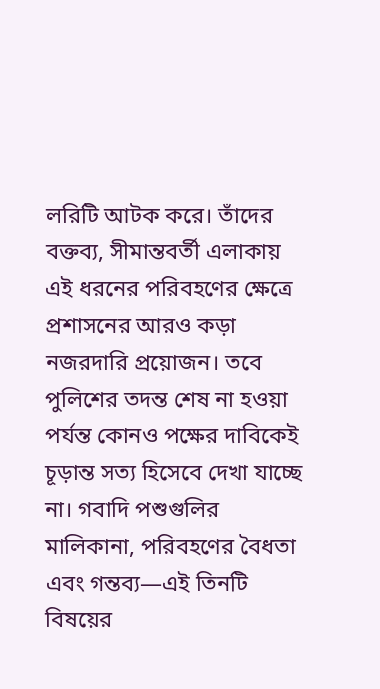লরিটি আটক করে। তাঁদের বক্তব্য, সীমান্তবর্তী এলাকায় এই ধরনের পরিবহণের ক্ষেত্রে প্রশাসনের আরও কড়া নজরদারি প্রয়োজন। তবে পুলিশের তদন্ত শেষ না হওয়া পর্যন্ত কোনও পক্ষের দাবিকেই চূড়ান্ত সত্য হিসেবে দেখা যাচ্ছে না। গবাদি পশুগুলির মালিকানা, পরিবহণের বৈধতা এবং গন্তব্য—এই তিনটি বিষয়ের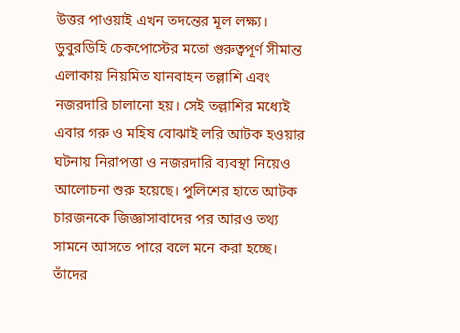উত্তর পাওয়াই এখন তদন্তের মূল লক্ষ্য। ডুবুরডিহি চেকপোস্টের মতো গুরুত্বপূর্ণ সীমান্ত এলাকায় নিয়মিত যানবাহন তল্লাশি এবং নজরদারি চালানো হয়। সেই তল্লাশির মধ্যেই এবার গরু ও মহিষ বোঝাই লরি আটক হওয়ার ঘটনায় নিরাপত্তা ও নজরদারি ব্যবস্থা নিয়েও আলোচনা শুরু হয়েছে। পুলিশের হাতে আটক চারজনকে জিজ্ঞাসাবাদের পর আরও তথ্য সামনে আসতে পারে বলে মনে করা হচ্ছে। তাঁদের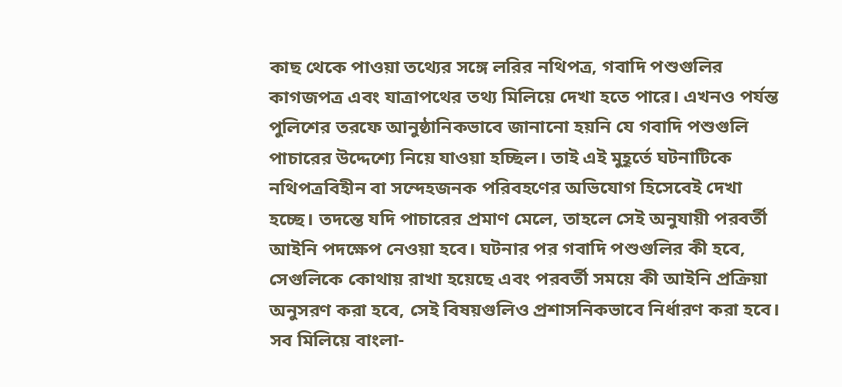কাছ থেকে পাওয়া তথ্যের সঙ্গে লরির নথিপত্র, গবাদি পশুগুলির কাগজপত্র এবং যাত্রাপথের তথ্য মিলিয়ে দেখা হতে পারে। এখনও পর্যন্ত পুলিশের তরফে আনুষ্ঠানিকভাবে জানানো হয়নি যে গবাদি পশুগুলি পাচারের উদ্দেশ্যে নিয়ে যাওয়া হচ্ছিল। তাই এই মুহূর্তে ঘটনাটিকে নথিপত্রবিহীন বা সন্দেহজনক পরিবহণের অভিযোগ হিসেবেই দেখা হচ্ছে। তদন্তে যদি পাচারের প্রমাণ মেলে, তাহলে সেই অনুযায়ী পরবর্তী আইনি পদক্ষেপ নেওয়া হবে। ঘটনার পর গবাদি পশুগুলির কী হবে, সেগুলিকে কোথায় রাখা হয়েছে এবং পরবর্তী সময়ে কী আইনি প্রক্রিয়া অনুসরণ করা হবে, সেই বিষয়গুলিও প্রশাসনিকভাবে নির্ধারণ করা হবে। সব মিলিয়ে বাংলা-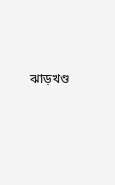ঝাড়খণ্ড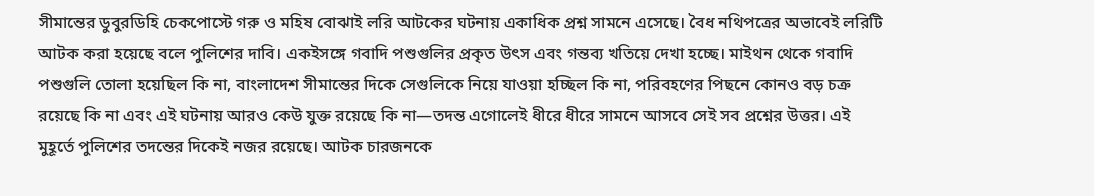সীমান্তের ডুবুরডিহি চেকপোস্টে গরু ও মহিষ বোঝাই লরি আটকের ঘটনায় একাধিক প্রশ্ন সামনে এসেছে। বৈধ নথিপত্রের অভাবেই লরিটি আটক করা হয়েছে বলে পুলিশের দাবি। একইসঙ্গে গবাদি পশুগুলির প্রকৃত উৎস এবং গন্তব্য খতিয়ে দেখা হচ্ছে। মাইথন থেকে গবাদি পশুগুলি তোলা হয়েছিল কি না, বাংলাদেশ সীমান্তের দিকে সেগুলিকে নিয়ে যাওয়া হচ্ছিল কি না, পরিবহণের পিছনে কোনও বড় চক্র রয়েছে কি না এবং এই ঘটনায় আরও কেউ যুক্ত রয়েছে কি না—তদন্ত এগোলেই ধীরে ধীরে সামনে আসবে সেই সব প্রশ্নের উত্তর। এই মুহূর্তে পুলিশের তদন্তের দিকেই নজর রয়েছে। আটক চারজনকে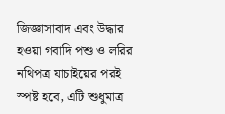জিজ্ঞাসাবাদ এবং উদ্ধার হওয়া গবাদি পশু ও লরির নথিপত্র যাচাইয়ের পরই স্পষ্ট হবে, এটি শুধুমাত্র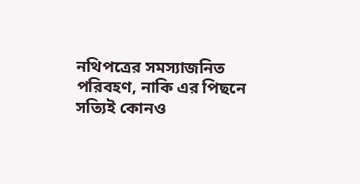নথিপত্রের সমস্যাজনিত পরিবহণ, নাকি এর পিছনে সত্যিই কোনও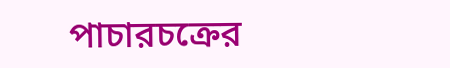পাচারচক্রের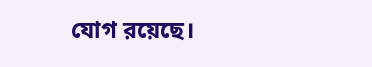যোগ রয়েছে।